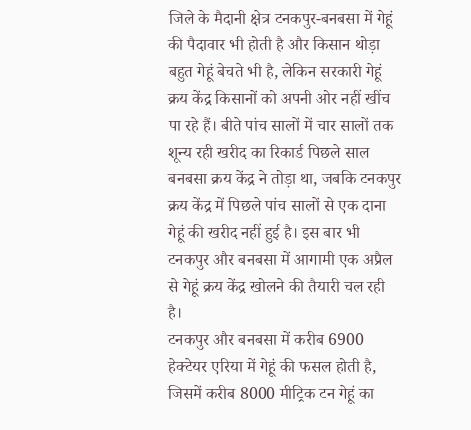जिले के मैदानी क्षेत्र टनकपुर-बनबसा में गेहूं की पैदावार भी होती है और किसान थोड़ा बहुत गेहूं बेचते भी है, लेकिन सरकारी गेहूं क्रय केंद्र किसानों को अपनी ओर नहीं खींच पा रहे हैं। बीते पांच सालों में चार सालों तक शून्य रही खरीद का रिकार्ड पिछले साल बनबसा क्रय केंद्र ने तोड़ा था, जबकि टनकपुर क्रय केंद्र में पिछले पांच सालों से एक दाना गेहूं की खरीद नहीं हुई है। इस बार भी टनकपुर और बनबसा में आगामी एक अप्रैल से गेहूं क्रय केंद्र खोलने की तैयारी चल रही है।
टनकपुर और बनबसा में करीब 6900 हेक्टेयर एरिया में गेहूं की फसल होती है, जिसमें करीब 8000 मीट्रिक टन गेहूं का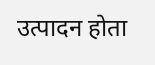उत्पादन होता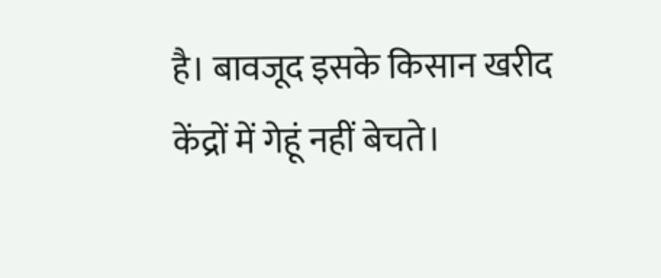है। बावजूद इसके किसान खरीद केंद्रों में गेहूं नहीं बेचते।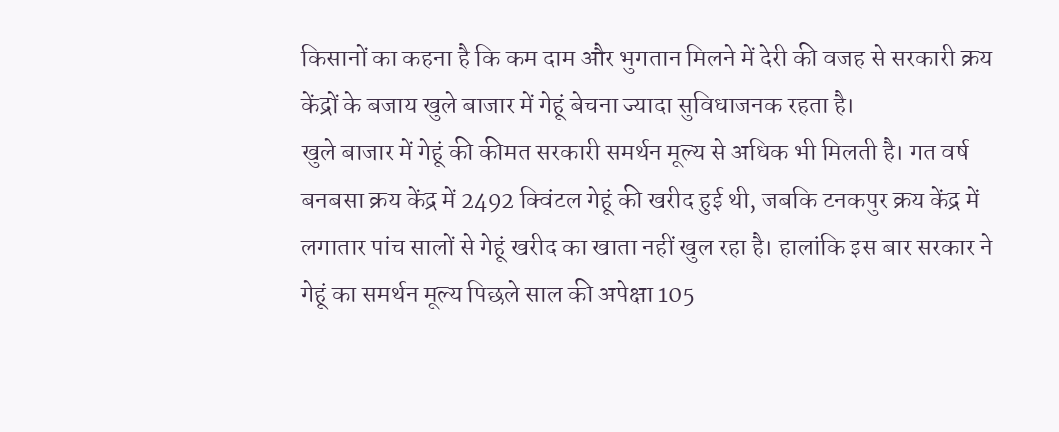किसानों का कहना है कि कम दाम और भुगतान मिलने में देरी की वजह से सरकारी क्रय केंद्रों के बजाय खुले बाजार में गेहूं बेचना ज्यादा सुविधाजनक रहता है।
खुले बाजार में गेहूं की कीमत सरकारी समर्थन मूल्य से अधिक भी मिलती है। गत वर्ष बनबसा क्रय केंद्र में 2492 क्विंटल गेहूं की खरीद हुई थी, जबकि टनकपुर क्रय केंद्र में लगातार पांच सालों से गेहूं खरीद का खाता नहीं खुल रहा है। हालांकि इस बार सरकार ने गेहूं का समर्थन मूल्य पिछले साल की अपेक्षा 105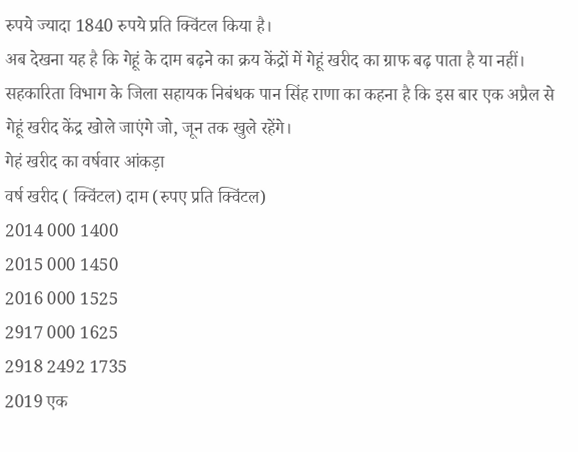रुपये ज्यादा 1840 रुपये प्रति क्विंटल किया है।
अब देखना यह है कि गेहूं के दाम बढ़ने का क्रय केंद्रों में गेहूं खरीद का ग्राफ बढ़ पाता है या नहीं। सहकारिता विभाग के जिला सहायक निबंधक पान सिंह राणा का कहना है कि इस बार एक अप्रैल से गेहूं खरीद केंद्र खोले जाएंगे जो, जून तक खुले रहेंगे।
गेहं खरीद का वर्षवार आंकड़ा
वर्ष खरीद ( क्विंटल) दाम (रुपए प्रति क्विंटल)
2014 000 1400
2015 000 1450
2016 000 1525
2917 000 1625
2918 2492 1735
2019 एक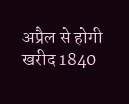अप्रैल से होगी खरीद 1840